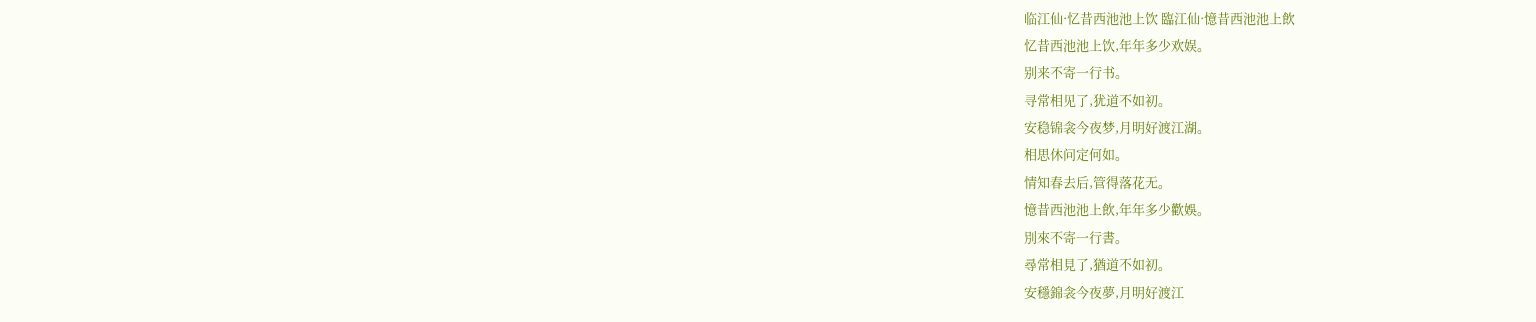临江仙·忆昔西池池上饮 臨江仙·憶昔西池池上飲
忆昔西池池上饮,年年多少欢娱。
别来不寄一行书。
寻常相见了,犹道不如初。
安稳锦衾今夜梦,月明好渡江湖。
相思休问定何如。
情知春去后,管得落花无。
憶昔西池池上飲,年年多少歡娛。
別來不寄一行書。
尋常相見了,猶道不如初。
安穩錦衾今夜夢,月明好渡江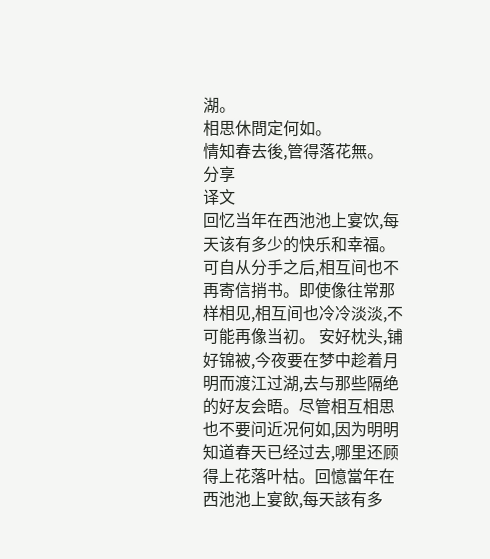湖。
相思休問定何如。
情知春去後,管得落花無。
分享
译文
回忆当年在西池池上宴饮,每天该有多少的快乐和幸福。可自从分手之后,相互间也不再寄信捎书。即使像往常那样相见,相互间也冷冷淡淡,不可能再像当初。 安好枕头,铺好锦被,今夜要在梦中趁着月明而渡江过湖,去与那些隔绝的好友会晤。尽管相互相思也不要问近况何如,因为明明知道春天已经过去,哪里还顾得上花落叶枯。回憶當年在西池池上宴飲,每天該有多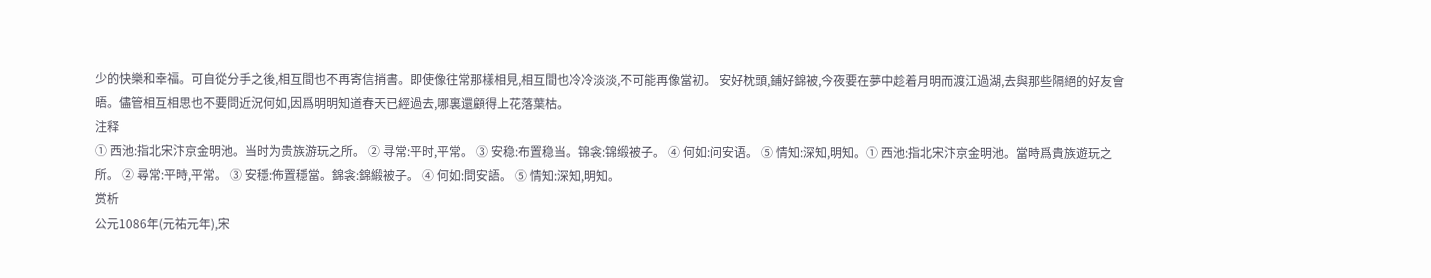少的快樂和幸福。可自從分手之後,相互間也不再寄信捎書。即使像往常那樣相見,相互間也冷冷淡淡,不可能再像當初。 安好枕頭,鋪好錦被,今夜要在夢中趁着月明而渡江過湖,去與那些隔絕的好友會晤。儘管相互相思也不要問近況何如,因爲明明知道春天已經過去,哪裏還顧得上花落葉枯。
注释
① 西池:指北宋汴京金明池。当时为贵族游玩之所。 ② 寻常:平时,平常。 ③ 安稳:布置稳当。锦衾:锦缎被子。 ④ 何如:问安语。 ⑤ 情知:深知,明知。① 西池:指北宋汴京金明池。當時爲貴族遊玩之所。 ② 尋常:平時,平常。 ③ 安穩:佈置穩當。錦衾:錦緞被子。 ④ 何如:問安語。 ⑤ 情知:深知,明知。
赏析
公元1086年(元祐元年),宋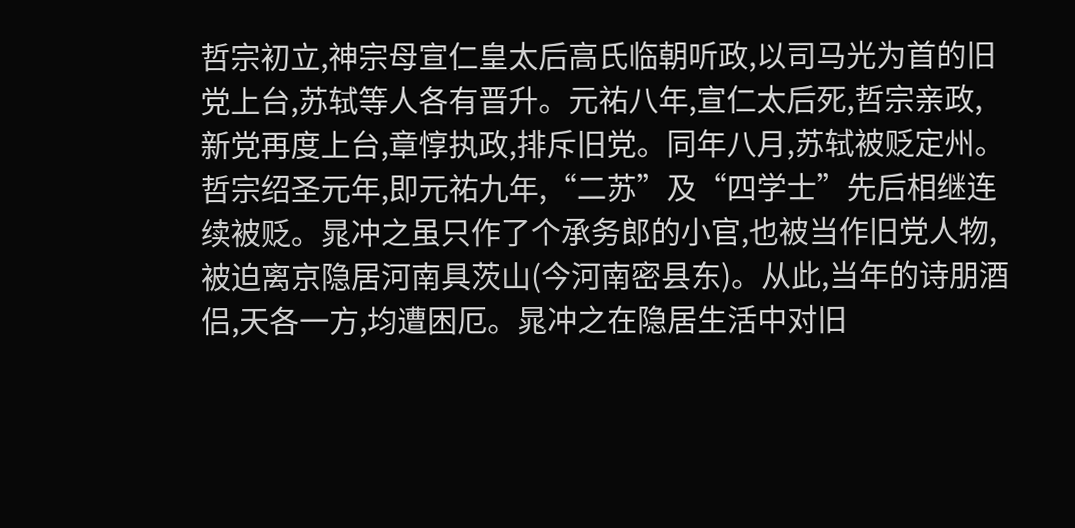哲宗初立,神宗母宣仁皇太后高氏临朝听政,以司马光为首的旧党上台,苏轼等人各有晋升。元祐八年,宣仁太后死,哲宗亲政,新党再度上台,章惇执政,排斥旧党。同年八月,苏轼被贬定州。哲宗绍圣元年,即元祐九年,“二苏”及“四学士”先后相继连续被贬。晁冲之虽只作了个承务郎的小官,也被当作旧党人物,被迫离京隐居河南具茨山(今河南密县东)。从此,当年的诗朋酒侣,天各一方,均遭困厄。晁冲之在隐居生活中对旧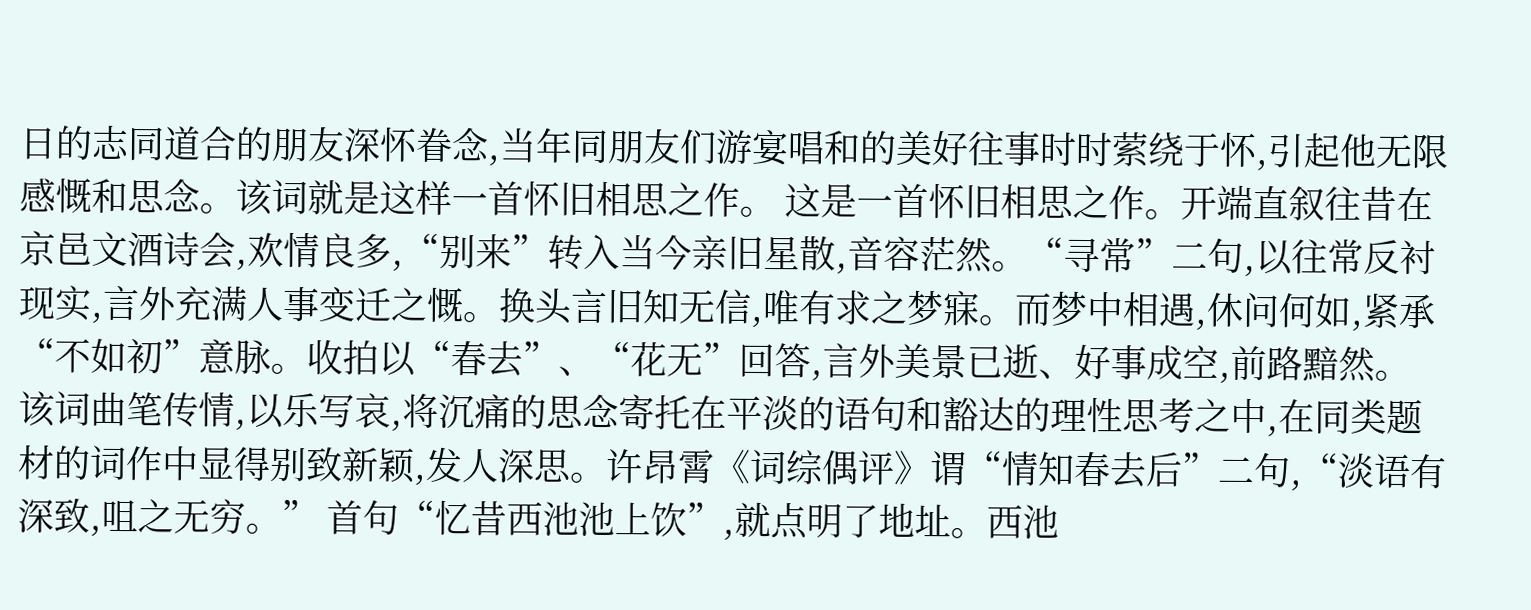日的志同道合的朋友深怀眷念,当年同朋友们游宴唱和的美好往事时时萦绕于怀,引起他无限感慨和思念。该词就是这样一首怀旧相思之作。 这是一首怀旧相思之作。开端直叙往昔在京邑文酒诗会,欢情良多,“别来”转入当今亲旧星散,音容茫然。“寻常”二句,以往常反衬现实,言外充满人事变迁之慨。换头言旧知无信,唯有求之梦寐。而梦中相遇,休问何如,紧承“不如初”意脉。收拍以“春去”、“花无”回答,言外美景已逝、好事成空,前路黯然。 该词曲笔传情,以乐写哀,将沉痛的思念寄托在平淡的语句和豁达的理性思考之中,在同类题材的词作中显得别致新颖,发人深思。许昂霄《词综偶评》谓“情知春去后”二句,“淡语有深致,咀之无穷。” 首句“忆昔西池池上饮”,就点明了地址。西池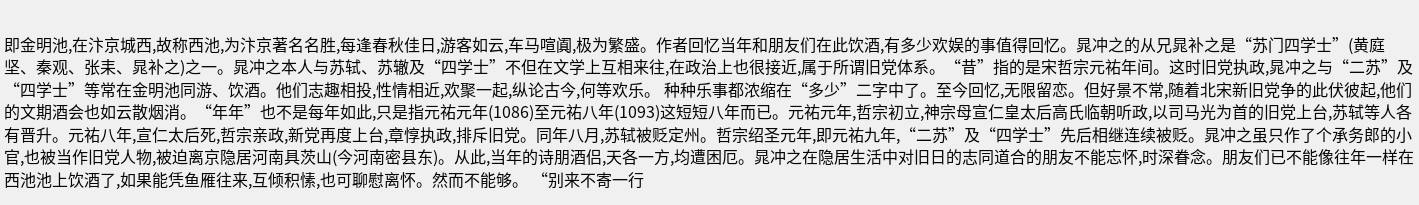即金明池,在汴京城西,故称西池,为汴京著名名胜,每逢春秋佳日,游客如云,车马喧阗,极为繁盛。作者回忆当年和朋友们在此饮酒,有多少欢娱的事值得回忆。晁冲之的从兄晁补之是“苏门四学士”(黄庭坚、秦观、张耒、晁补之)之一。晁冲之本人与苏轼、苏辙及“四学士”不但在文学上互相来往,在政治上也很接近,属于所谓旧党体系。“昔”指的是宋哲宗元祐年间。这时旧党执政,晁冲之与“二苏”及“四学士”等常在金明池同游、饮酒。他们志趣相投,性情相近,欢聚一起,纵论古今,何等欢乐。 种种乐事都浓缩在“多少”二字中了。至今回忆,无限留恋。但好景不常,随着北宋新旧党争的此伏彼起,他们的文期酒会也如云散烟消。“年年”也不是每年如此,只是指元祐元年(1086)至元祐八年(1093)这短短八年而已。元祐元年,哲宗初立,神宗母宣仁皇太后高氏临朝听政,以司马光为首的旧党上台,苏轼等人各有晋升。元祐八年,宣仁太后死,哲宗亲政,新党再度上台,章惇执政,排斥旧党。同年八月,苏轼被贬定州。哲宗绍圣元年,即元祐九年,“二苏”及“四学士”先后相继连续被贬。晁冲之虽只作了个承务郎的小官,也被当作旧党人物,被迫离京隐居河南具茨山(今河南密县东)。从此,当年的诗朋酒侣,天各一方,均遭困厄。晁冲之在隐居生活中对旧日的志同道合的朋友不能忘怀,时深眷念。朋友们已不能像往年一样在西池池上饮酒了,如果能凭鱼雁往来,互倾积愫,也可聊慰离怀。然而不能够。 “别来不寄一行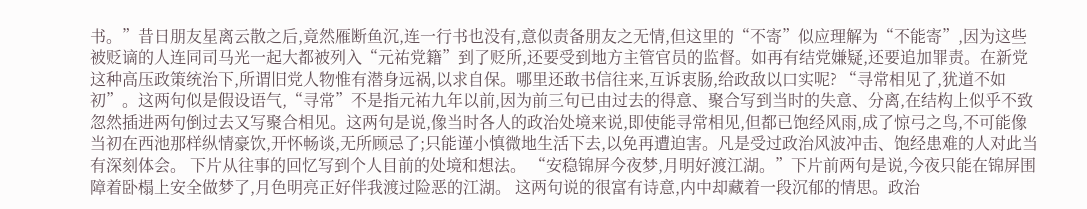书。”昔日朋友星离云散之后,竟然雁断鱼沉,连一行书也没有,意似责备朋友之无情,但这里的“不寄”似应理解为“不能寄”,因为这些被贬谪的人连同司马光一起大都被列入“元祐党籍”到了贬所,还要受到地方主管官员的监督。如再有结党嫌疑,还要追加罪责。在新党这种高压政策统治下,所谓旧党人物惟有潜身远祸,以求自保。哪里还敢书信往来,互诉衷肠,给政敌以口实呢? “寻常相见了,犹道不如初”。这两句似是假设语气,“寻常”不是指元祐九年以前,因为前三句已由过去的得意、聚合写到当时的失意、分离,在结构上似乎不致忽然插进两句倒过去又写聚合相见。这两句是说,像当时各人的政治处境来说,即使能寻常相见,但都已饱经风雨,成了惊弓之鸟,不可能像当初在西池那样纵情豪饮,开怀畅谈,无所顾忌了;只能谨小慎微地生活下去,以免再遭迫害。凡是受过政治风波冲击、饱经患难的人对此当有深刻体会。 下片从往事的回忆写到个人目前的处境和想法。 “安稳锦屏今夜梦,月明好渡江湖。”下片前两句是说,今夜只能在锦屏围障着卧榻上安全做梦了,月色明亮正好伴我渡过险恶的江湖。 这两句说的很富有诗意,内中却藏着一段沉郁的情思。政治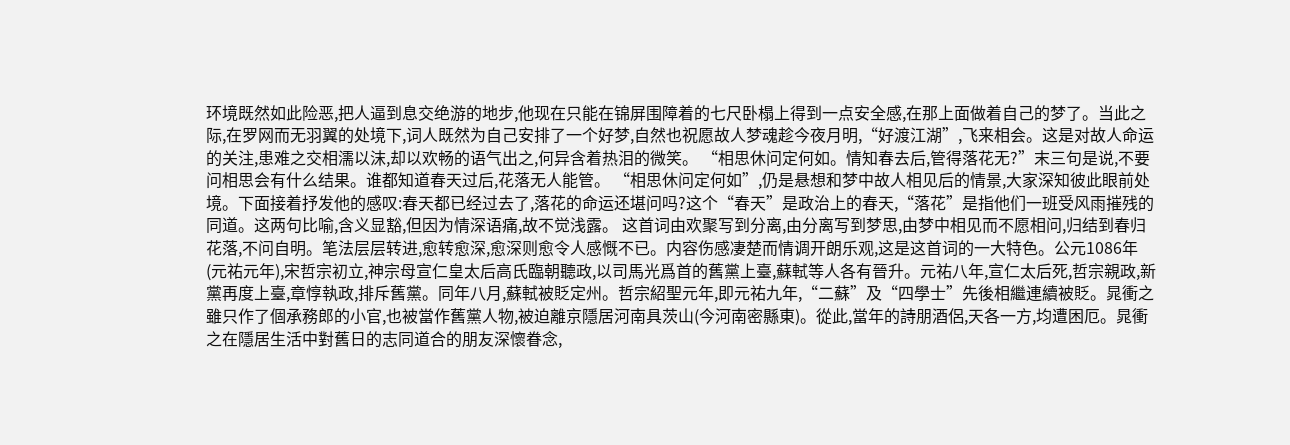环境既然如此险恶,把人逼到息交绝游的地步,他现在只能在锦屏围障着的七尺卧榻上得到一点安全感,在那上面做着自己的梦了。当此之际,在罗网而无羽翼的处境下,词人既然为自己安排了一个好梦,自然也祝愿故人梦魂趁今夜月明,“好渡江湖”,飞来相会。这是对故人命运的关注,患难之交相濡以沫,却以欢畅的语气出之,何异含着热泪的微笑。 “相思休问定何如。情知春去后,管得落花无?”末三句是说,不要问相思会有什么结果。谁都知道春天过后,花落无人能管。 “相思休问定何如”,仍是悬想和梦中故人相见后的情景,大家深知彼此眼前处境。下面接着抒发他的感叹:春天都已经过去了,落花的命运还堪问吗?这个“春天”是政治上的春天,“落花”是指他们一班受风雨摧残的同道。这两句比喻,含义显豁,但因为情深语痛,故不觉浅露。 这首词由欢聚写到分离,由分离写到梦思,由梦中相见而不愿相问,归结到春归花落,不问自明。笔法层层转进,愈转愈深,愈深则愈令人感慨不已。内容伤感凄楚而情调开朗乐观,这是这首词的一大特色。公元1086年(元祐元年),宋哲宗初立,神宗母宣仁皇太后高氏臨朝聽政,以司馬光爲首的舊黨上臺,蘇軾等人各有晉升。元祐八年,宣仁太后死,哲宗親政,新黨再度上臺,章惇執政,排斥舊黨。同年八月,蘇軾被貶定州。哲宗紹聖元年,即元祐九年,“二蘇”及“四學士”先後相繼連續被貶。晁衝之雖只作了個承務郎的小官,也被當作舊黨人物,被迫離京隱居河南具茨山(今河南密縣東)。從此,當年的詩朋酒侶,天各一方,均遭困厄。晁衝之在隱居生活中對舊日的志同道合的朋友深懷眷念,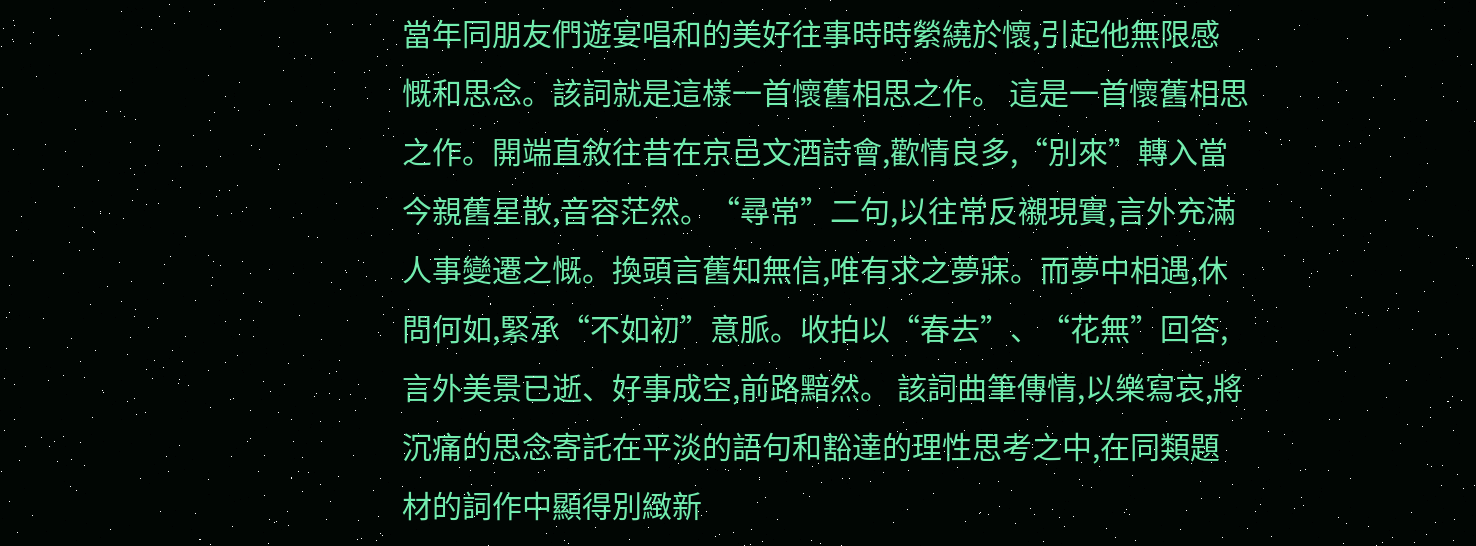當年同朋友們遊宴唱和的美好往事時時縈繞於懷,引起他無限感慨和思念。該詞就是這樣一首懷舊相思之作。 這是一首懷舊相思之作。開端直敘往昔在京邑文酒詩會,歡情良多,“別來”轉入當今親舊星散,音容茫然。“尋常”二句,以往常反襯現實,言外充滿人事變遷之慨。換頭言舊知無信,唯有求之夢寐。而夢中相遇,休問何如,緊承“不如初”意脈。收拍以“春去”、“花無”回答,言外美景已逝、好事成空,前路黯然。 該詞曲筆傳情,以樂寫哀,將沉痛的思念寄託在平淡的語句和豁達的理性思考之中,在同類題材的詞作中顯得別緻新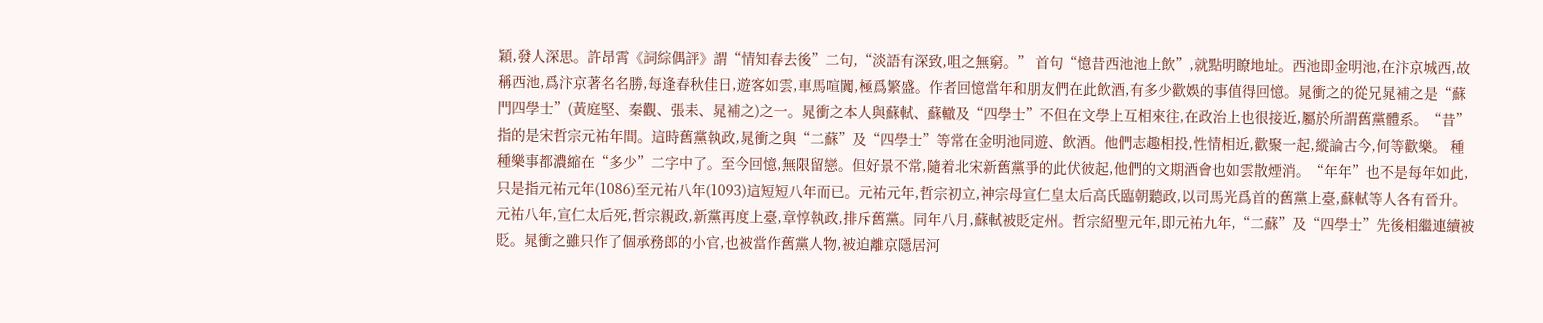穎,發人深思。許昂霄《詞綜偶評》謂“情知春去後”二句,“淡語有深致,咀之無窮。” 首句“憶昔西池池上飲”,就點明瞭地址。西池即金明池,在汴京城西,故稱西池,爲汴京著名名勝,每逢春秋佳日,遊客如雲,車馬喧闐,極爲繁盛。作者回憶當年和朋友們在此飲酒,有多少歡娛的事值得回憶。晁衝之的從兄晁補之是“蘇門四學士”(黃庭堅、秦觀、張耒、晁補之)之一。晁衝之本人與蘇軾、蘇轍及“四學士”不但在文學上互相來往,在政治上也很接近,屬於所謂舊黨體系。“昔”指的是宋哲宗元祐年間。這時舊黨執政,晁衝之與“二蘇”及“四學士”等常在金明池同遊、飲酒。他們志趣相投,性情相近,歡聚一起,縱論古今,何等歡樂。 種種樂事都濃縮在“多少”二字中了。至今回憶,無限留戀。但好景不常,隨着北宋新舊黨爭的此伏彼起,他們的文期酒會也如雲散煙消。“年年”也不是每年如此,只是指元祐元年(1086)至元祐八年(1093)這短短八年而已。元祐元年,哲宗初立,神宗母宣仁皇太后高氏臨朝聽政,以司馬光爲首的舊黨上臺,蘇軾等人各有晉升。元祐八年,宣仁太后死,哲宗親政,新黨再度上臺,章惇執政,排斥舊黨。同年八月,蘇軾被貶定州。哲宗紹聖元年,即元祐九年,“二蘇”及“四學士”先後相繼連續被貶。晁衝之雖只作了個承務郎的小官,也被當作舊黨人物,被迫離京隱居河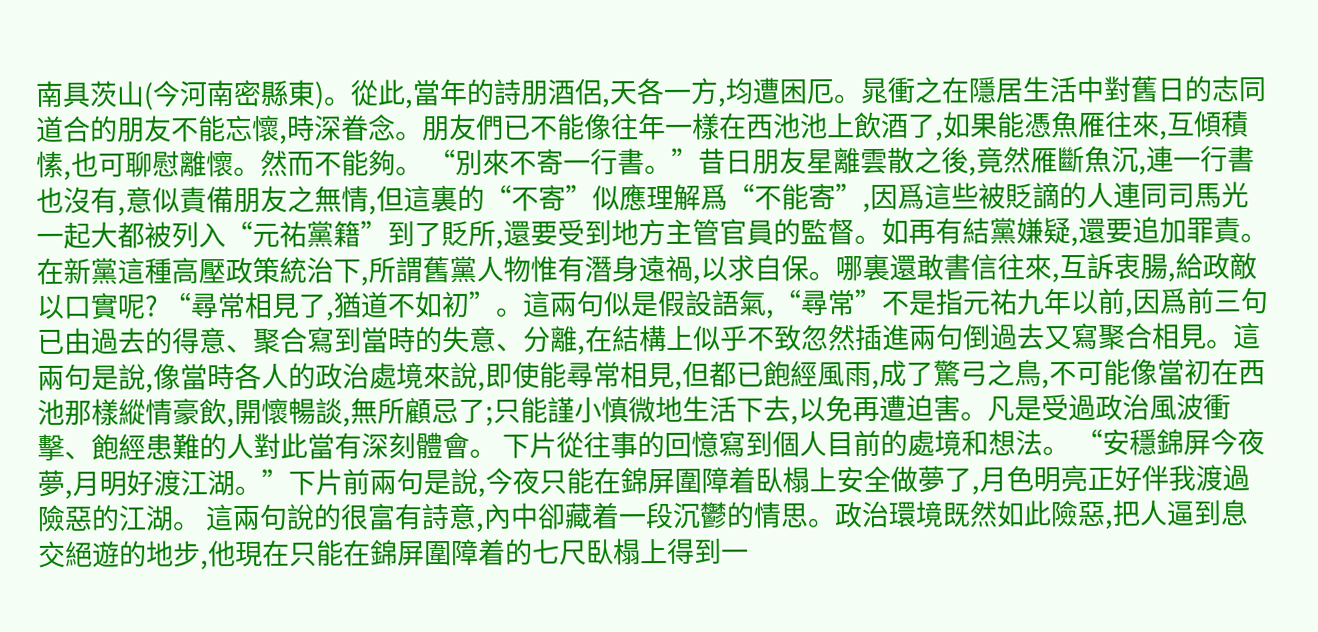南具茨山(今河南密縣東)。從此,當年的詩朋酒侶,天各一方,均遭困厄。晁衝之在隱居生活中對舊日的志同道合的朋友不能忘懷,時深眷念。朋友們已不能像往年一樣在西池池上飲酒了,如果能憑魚雁往來,互傾積愫,也可聊慰離懷。然而不能夠。 “別來不寄一行書。”昔日朋友星離雲散之後,竟然雁斷魚沉,連一行書也沒有,意似責備朋友之無情,但這裏的“不寄”似應理解爲“不能寄”,因爲這些被貶謫的人連同司馬光一起大都被列入“元祐黨籍”到了貶所,還要受到地方主管官員的監督。如再有結黨嫌疑,還要追加罪責。在新黨這種高壓政策統治下,所謂舊黨人物惟有潛身遠禍,以求自保。哪裏還敢書信往來,互訴衷腸,給政敵以口實呢? “尋常相見了,猶道不如初”。這兩句似是假設語氣,“尋常”不是指元祐九年以前,因爲前三句已由過去的得意、聚合寫到當時的失意、分離,在結構上似乎不致忽然插進兩句倒過去又寫聚合相見。這兩句是說,像當時各人的政治處境來說,即使能尋常相見,但都已飽經風雨,成了驚弓之鳥,不可能像當初在西池那樣縱情豪飲,開懷暢談,無所顧忌了;只能謹小慎微地生活下去,以免再遭迫害。凡是受過政治風波衝擊、飽經患難的人對此當有深刻體會。 下片從往事的回憶寫到個人目前的處境和想法。 “安穩錦屏今夜夢,月明好渡江湖。”下片前兩句是說,今夜只能在錦屏圍障着臥榻上安全做夢了,月色明亮正好伴我渡過險惡的江湖。 這兩句說的很富有詩意,內中卻藏着一段沉鬱的情思。政治環境既然如此險惡,把人逼到息交絕遊的地步,他現在只能在錦屏圍障着的七尺臥榻上得到一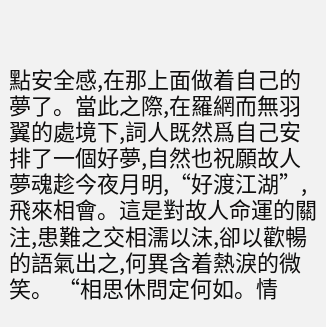點安全感,在那上面做着自己的夢了。當此之際,在羅網而無羽翼的處境下,詞人既然爲自己安排了一個好夢,自然也祝願故人夢魂趁今夜月明,“好渡江湖”,飛來相會。這是對故人命運的關注,患難之交相濡以沫,卻以歡暢的語氣出之,何異含着熱淚的微笑。 “相思休問定何如。情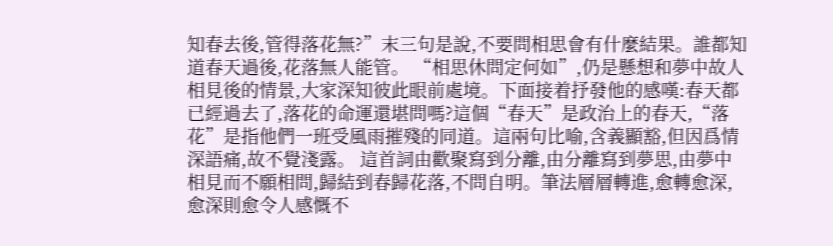知春去後,管得落花無?”末三句是說,不要問相思會有什麼結果。誰都知道春天過後,花落無人能管。 “相思休問定何如”,仍是懸想和夢中故人相見後的情景,大家深知彼此眼前處境。下面接着抒發他的感嘆:春天都已經過去了,落花的命運還堪問嗎?這個“春天”是政治上的春天,“落花”是指他們一班受風雨摧殘的同道。這兩句比喻,含義顯豁,但因爲情深語痛,故不覺淺露。 這首詞由歡聚寫到分離,由分離寫到夢思,由夢中相見而不願相問,歸結到春歸花落,不問自明。筆法層層轉進,愈轉愈深,愈深則愈令人感慨不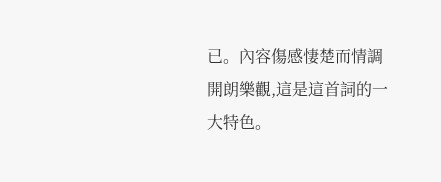已。內容傷感悽楚而情調開朗樂觀,這是這首詞的一大特色。